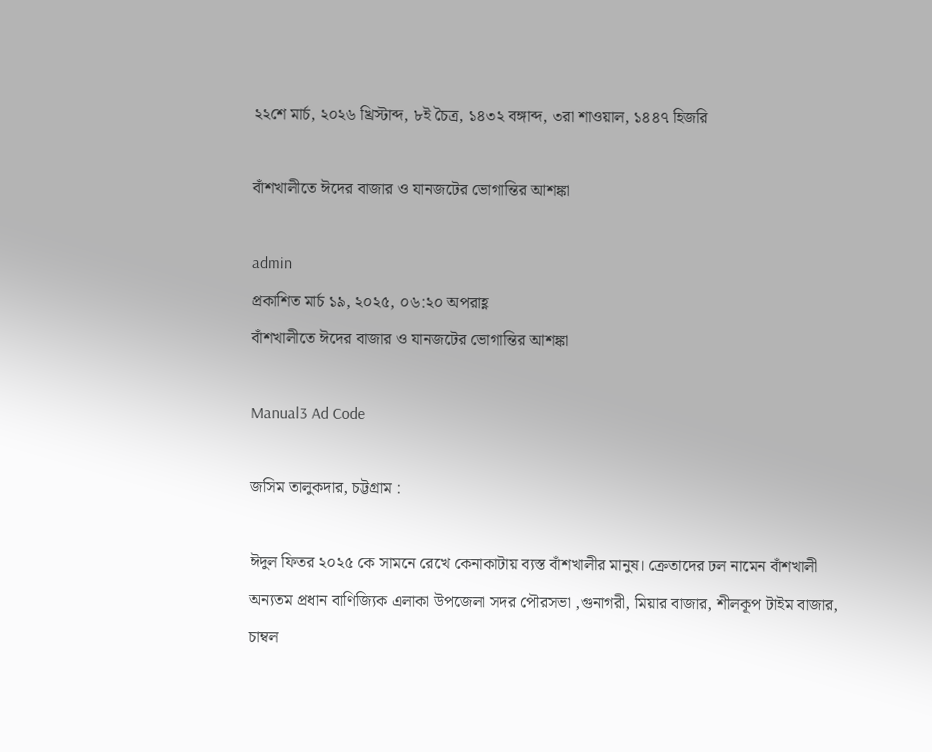২২শে মার্চ, ২০২৬ খ্রিস্টাব্দ, ৮ই চৈত্র, ১৪৩২ বঙ্গাব্দ, ৩রা শাওয়াল, ১৪৪৭ হিজরি

বাঁশখালীতে ঈদের বাজার ও যানজটের ভোগান্তির আশঙ্কা

admin
প্রকাশিত মার্চ ১৯, ২০২৫, ০৬:২০ অপরাহ্ণ
বাঁশখালীতে ঈদের বাজার ও যানজটের ভোগান্তির আশঙ্কা

Manual3 Ad Code

জসিম তালুকদার, চট্টগ্রাম :

ঈদুল ফিতর ২০২৫ কে সামনে রেখে কেনাকাটায় ব্যস্ত বাঁশখালীর মানুষ। ক্রেতাদের ঢল নামেন বাঁশখালী অন্যতম প্রধান বাণিজ্যিক এলাকা উপজেলা সদর পৌরসভা ,গুনাগরী, মিয়ার বাজার, শীলকূপ টাইম বাজার, চাম্বল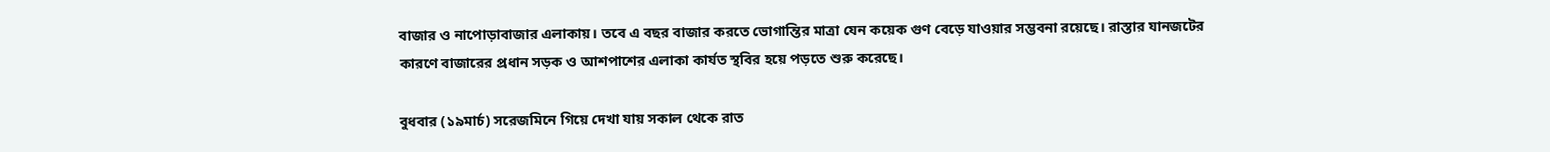বাজার ও নাপোড়াবাজার এলাকায়। তবে এ বছর বাজার করতে ভোগান্তির মাত্রা যেন কয়েক গুণ বেড়ে যাওয়ার সম্ভবনা রয়েছে। রাস্তার যানজটের কারণে বাজারের প্রধান সড়ক ও আশপাশের এলাকা কার্যত স্থবির হয়ে পড়তে শুরু করেছে।

বুধবার (১৯মার্চ) সরেজমিনে গিয়ে দেখা যায় সকাল থেকে রাত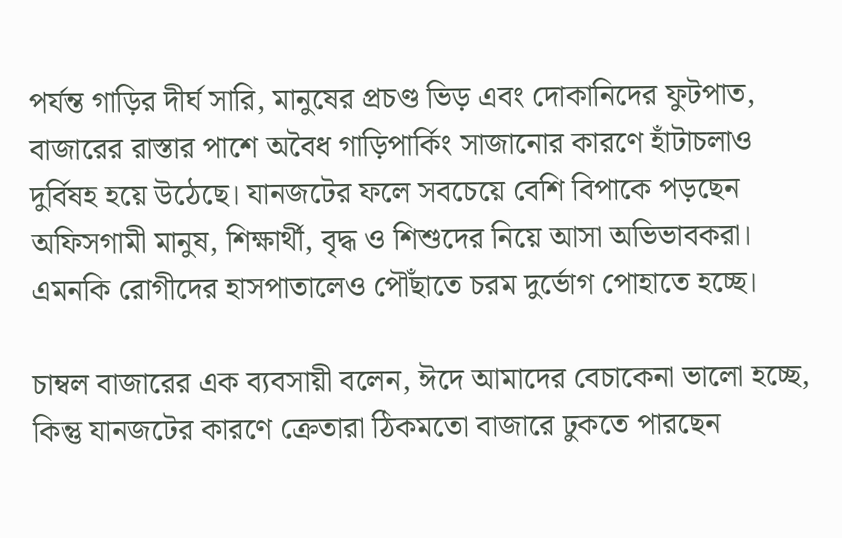পর্যন্ত গাড়ির দীর্ঘ সারি, মানুষের প্রচণ্ড ভিড় এবং দোকানিদের ফুটপাত, বাজারের রাস্তার পাশে অবৈধ গাড়িপার্কিং সাজানোর কারণে হাঁটাচলাও দুর্বিষহ হয়ে উঠেছে। যানজটের ফলে সবচেয়ে বেশি বিপাকে পড়ছেন অফিসগামী মানুষ, শিক্ষার্থী, বৃদ্ধ ও শিশুদের নিয়ে আসা অভিভাবকরা। এমনকি রোগীদের হাসপাতালেও পৌঁছাতে চরম দুর্ভোগ পোহাতে হচ্ছে।

চাম্বল বাজারের এক ব্যবসায়ী বলেন, ঈদে আমাদের বেচাকেনা ভালো হচ্ছে, কিন্তু যানজটের কারণে ক্রেতারা ঠিকমতো বাজারে ঢুকতে পারছেন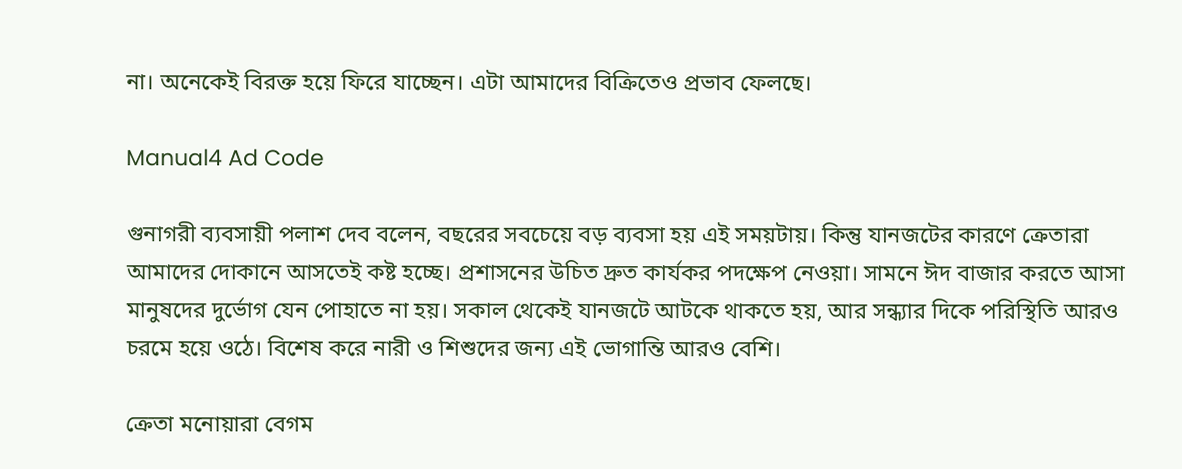না। অনেকেই বিরক্ত হয়ে ফিরে যাচ্ছেন। এটা আমাদের বিক্রিতেও প্রভাব ফেলছে।

Manual4 Ad Code

গুনাগরী ব্যবসায়ী পলাশ দেব বলেন, বছরের সবচেয়ে বড় ব্যবসা হয় এই সময়টায়। কিন্তু যানজটের কারণে ক্রেতারা আমাদের দোকানে আসতেই কষ্ট হচ্ছে। প্রশাসনের উচিত দ্রুত কার্যকর পদক্ষেপ নেওয়া। সামনে ঈদ বাজার করতে আসা মানুষদের দুর্ভোগ যেন পোহাতে না হয়। সকাল থেকেই যানজটে আটকে থাকতে হয়, আর সন্ধ্যার দিকে পরিস্থিতি আরও চরমে হয়ে ওঠে। বিশেষ করে নারী ও শিশুদের জন্য এই ভোগান্তি আরও বেশি।

ক্রেতা মনোয়ারা বেগম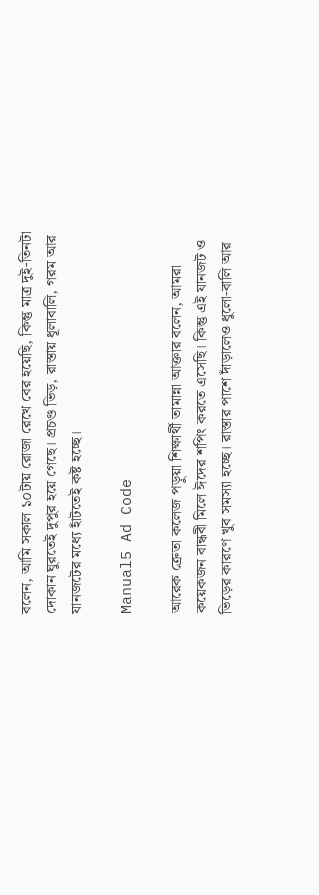বলেন, আমি সকাল ১০টায় রোজা রেখে বের হয়েছি, কিন্তু মাত্র দুই-তিনটা দোকান ঘুরতেই দুপুর হয়ে গেছে। প্রচণ্ড ভিড়, রাস্তায় ধূলাবালি, গরম আর যানজটের মধ্যে হাঁটতেই কষ্ট হচ্ছে।

Manual5 Ad Code

আরেক ক্রেতা কলেজ পড়ুয়া শিক্ষার্থী তামান্না আক্তার বলেন, আমরা কয়েকজন বান্ধবী মিলে ঈদের শপিং করতে এসেছি। কিন্তু এই যানজট ও ভিড়ের কারণে খুব সমস্যা হচ্ছে। রাস্তার পাশে দাঁড়ালেও ধুলো-বালি আর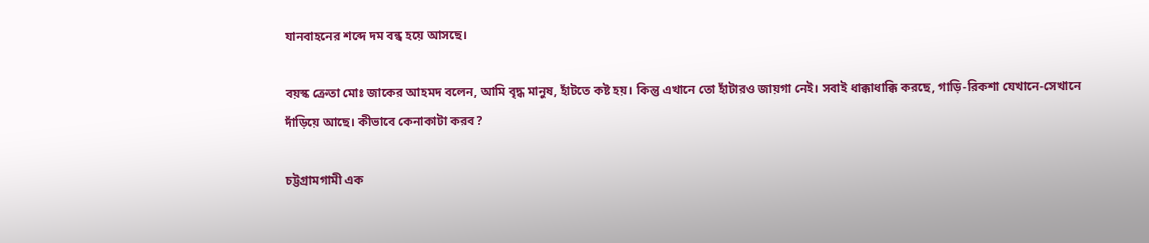যানবাহনের শব্দে দম বন্ধ হয়ে আসছে।

বয়স্ক ক্রেতা মোঃ জাকের আহমদ বলেন, আমি বৃদ্ধ মানুষ, হাঁটতে কষ্ট হয়। কিন্তু এখানে তো হাঁটারও জায়গা নেই। সবাই ধাক্কাধাক্কি করছে, গাড়ি-রিকশা যেখানে-সেখানে দাঁড়িয়ে আছে। কীভাবে কেনাকাটা করব?

চট্টগ্রামগামী এক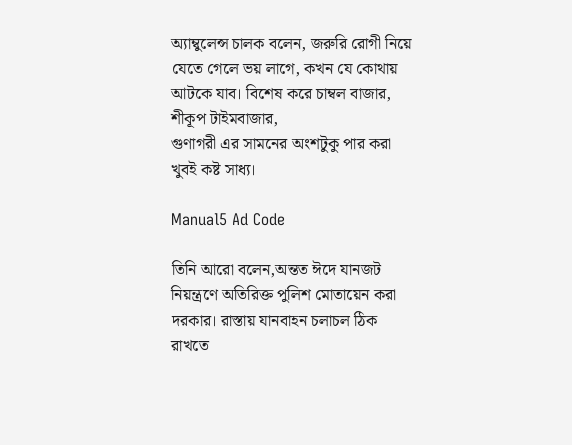অ্যাম্বুলেন্স চালক বলেন, জরুরি রোগী নিয়ে যেতে গেলে ভয় লাগে, কখন যে কোথায় আটকে যাব। বিশেষ করে চাম্বল বাজার, শীকূপ টাইমবাজার,
গুণাগরী এর সামনের অংশটুকু পার করা খুবই কষ্ট সাধ্য।

Manual5 Ad Code

তিনি আরো বলেন,অন্তত ঈদে যানজট নিয়ন্ত্রণে অতিরিক্ত পুলিশ মোতায়েন করা দরকার। রাস্তায় যানবাহন চলাচল ঠিক রাখতে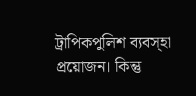ট্রাপিকপুলিশ ব্যবস্হা প্রয়োজন। কিন্তু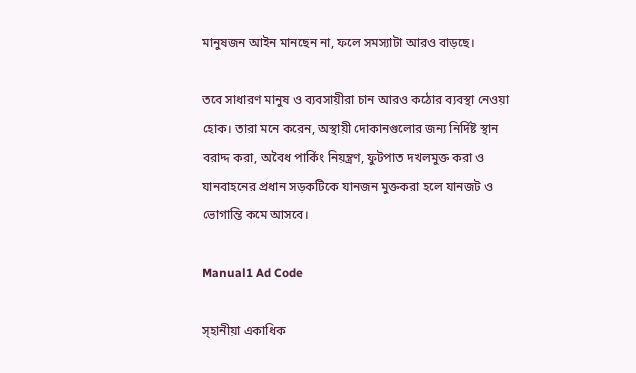মানুষজন আইন মানছেন না, ফলে সমস্যাটা আরও বাড়ছে।

তবে সাধারণ মানুষ ও ব্যবসায়ীরা চান আরও কঠোর ব্যবস্থা নেওয়া হোক। তারা মনে করেন, অস্থায়ী দোকানগুলোর জন্য নির্দিষ্ট স্থান বরাদ্দ করা, অবৈধ পার্কিং নিয়ন্ত্রণ, ফুটপাত দখলমুক্ত করা ও যানবাহনের প্রধান সড়কটিকে যানজন মুক্তকরা হলে যানজট ও ভোগান্তি কমে আসবে।

Manual1 Ad Code

স্হানীয়া একাধিক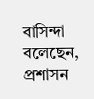বাসিন্দা বলেছেন, প্রশাসন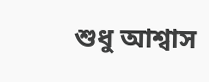শুধু আশ্বাস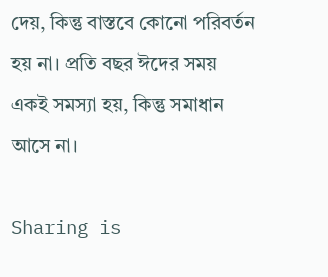দেয়, কিন্তু বাস্তবে কোনো পরিবর্তন হয় না। প্রতি বছর ঈদের সময় একই সমস্যা হয়, কিন্তু সমাধান আসে না।

Sharing is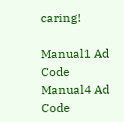caring!

Manual1 Ad Code
Manual4 Ad Code